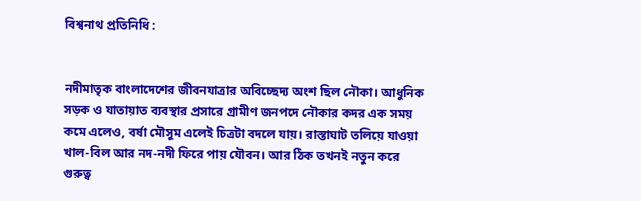বিশ্বনাথ প্রতিনিধি :


নদীমাতৃক বাংলাদেশের জীবনযাত্রার অবিচ্ছেদ্য অংশ ছিল নৌকা। আধুনিক সড়ক ও যাতায়াত ব্যবস্থার প্রসারে গ্রামীণ জনপদে নৌকার কদর এক সময় কমে এলেও, বর্ষা মৌসুম এলেই চিত্রটা বদলে যায়। রাস্তাঘাট তলিয়ে যাওয়া খাল-বিল আর নদ-নদী ফিরে পায় যৌবন। আর ঠিক তখনই নতুন করে গুরুত্ব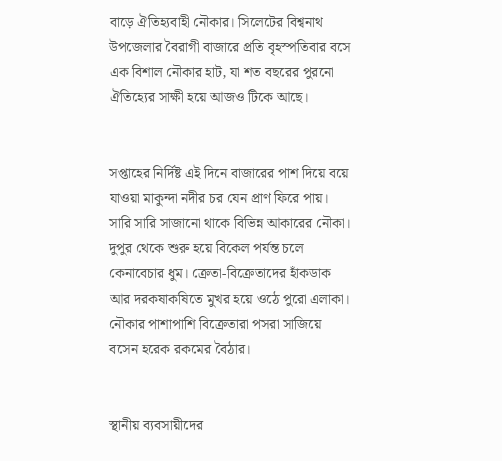বাড়ে ঐতিহ্যবাহী নৌকার। সিলেটের বিশ্বনাথ উপজেলার বৈরাগী বাজারে প্রতি বৃহস্পতিবার বসে এক বিশাল নৌকার হাট, যা শত বছরের পুরনো ঐতিহ্যের সাক্ষী হয়ে আজও টিকে আছে।


সপ্তাহের নির্দিষ্ট এই দিনে বাজারের পাশ দিয়ে বয়ে যাওয়া মাকুন্দা নদীর চর যেন প্রাণ ফিরে পায়। সারি সারি সাজানো থাকে বিভিন্ন আকারের নৌকা। দুপুর থেকে শুরু হয়ে বিকেল পর্যন্ত চলে কেনাবেচার ধুম। ক্রেতা-বিক্রেতাদের হাঁকডাক আর দরকষাকষিতে মুখর হয়ে ওঠে পুরো এলাকা। নৌকার পাশাপাশি বিক্রেতারা পসরা সাজিয়ে বসেন হরেক রকমের বৈঠার।


স্থানীয় ব্যবসায়ীদের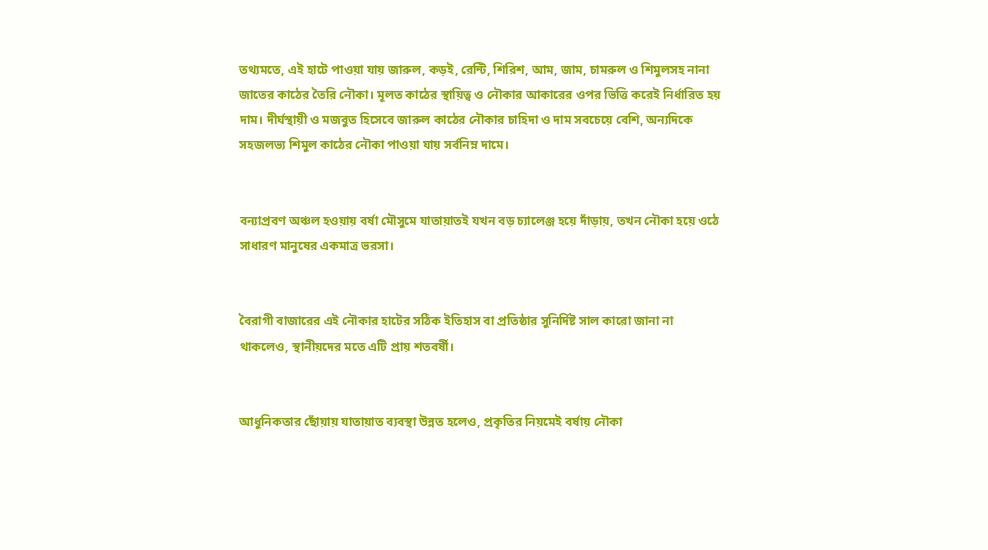তথ্যমতে, এই হাটে পাওয়া যায় জারুল, কড়ই, রেন্টি, শিরিশ, আম, জাম, চামরুল ও শিমুলসহ নানা জাতের কাঠের তৈরি নৌকা। মূলত কাঠের স্থায়িত্ব ও নৌকার আকারের ওপর ভিত্তি করেই নির্ধারিত হয় দাম। দীর্ঘস্থায়ী ও মজবুত হিসেবে জারুল কাঠের নৌকার চাহিদা ও দাম সবচেয়ে বেশি, অন্যদিকে সহজলভ্য শিমুল কাঠের নৌকা পাওয়া যায় সর্বনিম্ন দামে।


বন্যাপ্রবণ অঞ্চল হওয়ায় বর্ষা মৌসুমে যাতায়াতই যখন বড় চ্যালেঞ্জ হয়ে দাঁড়ায়, তখন নৌকা হয়ে ওঠে সাধারণ মানুষের একমাত্র ভরসা।


বৈরাগী বাজারের এই নৌকার হাটের সঠিক ইতিহাস বা প্রতিষ্ঠার সুনির্দিষ্ট সাল কারো জানা না থাকলেও, স্থানীয়দের মতে এটি প্রায় শতবর্ষী।


আধুনিকতার ছোঁয়ায় যাতায়াত ব্যবস্থা উন্নত হলেও, প্রকৃতির নিয়মেই বর্ষায় নৌকা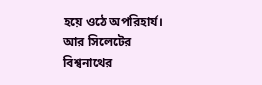হয়ে ওঠে অপরিহার্য। আর সিলেটের বিশ্বনাথের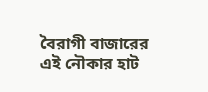বৈরাগী বাজারের এই নৌকার হাট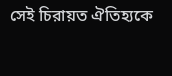সেই চিরায়ত ঐতিহ্যকে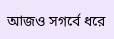আজও সগর্বে ধরে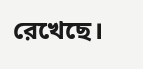রেখেছে।